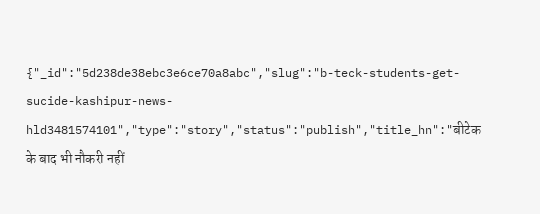{"_id":"5d238de38ebc3e6ce70a8abc","slug":"b-teck-students-get-sucide-kashipur-news-hld3481574101","type":"story","status":"publish","title_hn":"बीटेक के बाद भी नौकरी नहीं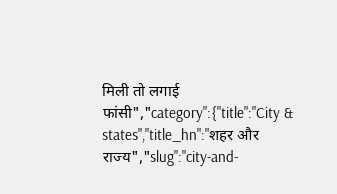मिली तो लगाई फांसी","category":{"title":"City & states","title_hn":"शहर और राज्य","slug":"city-and-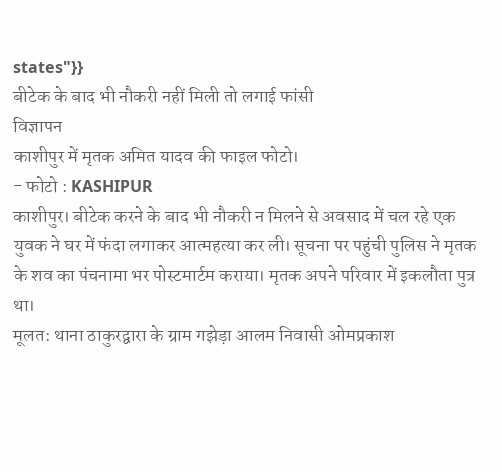states"}}
बीटेक के बाद भी नौकरी नहीं मिली तो लगाई फांसी
विज्ञापन
काशीपुर में मृतक अमित यादव की फाइल फोटो।
- फोटो : KASHIPUR
काशीपुर। बीटेक करने के बाद भी नौकरी न मिलने से अवसाद में चल रहे एक युवक ने घर में फंदा लगाकर आत्महत्या कर ली। सूचना पर पहुंची पुलिस ने मृतक के शव का पंचनामा भर पोस्टमार्टम कराया। मृतक अपने परिवार में इकलौता पुत्र था।
मूलत: थाना ठाकुरद्वारा के ग्राम गझेड़ा आलम निवासी ओमप्रकाश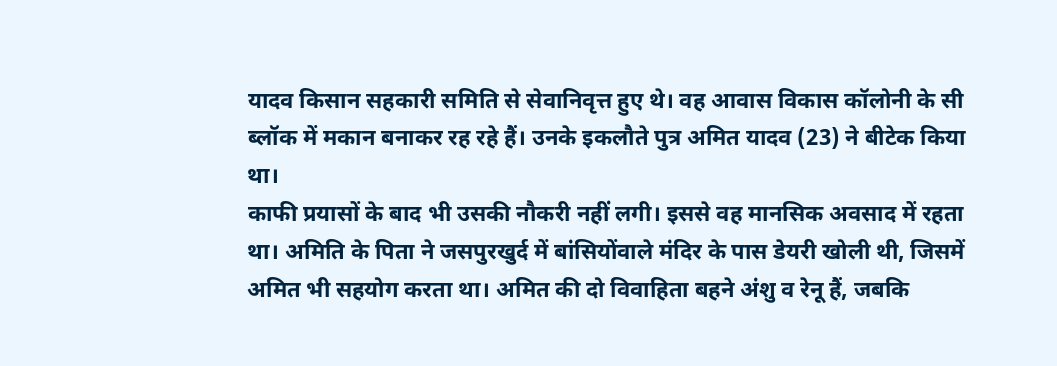यादव किसान सहकारी समिति से सेवानिवृत्त हुए थे। वह आवास विकास कॉलोनी के सी ब्लॉक में मकान बनाकर रह रहे हैं। उनके इकलौते पुत्र अमित यादव (23) ने बीटेक किया था।
काफी प्रयासों के बाद भी उसकी नौकरी नहीं लगी। इससे वह मानसिक अवसाद में रहता था। अमिति के पिता ने जसपुरखुर्द में बांसियोंवाले मंदिर के पास डेयरी खोली थी, जिसमें अमित भी सहयोग करता था। अमित की दो विवाहिता बहने अंशु व रेनू हैं, जबकि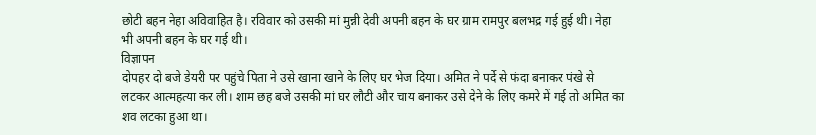छोटी बहन नेहा अविवाहित है। रविवार को उसकी मां मुन्नी देवी अपनी बहन के घर ग्राम रामपुर बलभद्र गई हुई थी। नेहा भी अपनी बहन के घर गई थी।
विज्ञापन
दोपहर दो बजे डेयरी पर पहुंचे पिता ने उसे खाना खाने के लिए घर भेज दिया। अमित ने पर्दे से फंदा बनाकर पंखे से लटकर आत्महत्या कर ली। शाम छह बजे उसकी मां घर लौटी और चाय बनाकर उसे देने के लिए कमरे में गई तो अमित का शव लटका हुआ था।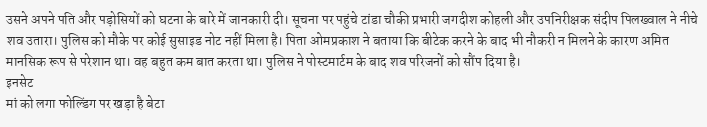उसने अपने पति और पड़ोसियों को घटना के बारे में जानकारी दी। सूचना पर पहुंचे टांडा चौकी प्रभारी जगदीश कोहली और उपनिरीक्षक संदीप पिलख्वाल ने नीचे शव उतारा। पुलिस को मौके पर कोई सुसाइड नोट नहीं मिला है। पिता ओमप्रकाश ने बताया कि बीटेक करने के बाद भी नौकरी न मिलने के कारण अमित मानसिक रूप से परेशान था। वह बहुत कम बात करता था। पुलिस ने पोस्टमार्टम के बाद शव परिजनों को सौंप दिया है।
इनसेट
मां को लगा फोल्डिंग पर खड़ा है बेटा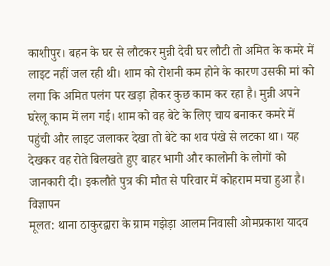काशीपुर। बहन के घर से लौटकर मुन्नी देवी घर लौटी तो अमित के कमरे में लाइट नहीं जल रही थी। शाम को रोशनी कम होने के कारण उसकी मां को लगा कि अमित पलंग पर खड़ा होकर कुछ काम कर रहा है। मुन्नी अपने घरेलू काम में लग गई। शाम को वह बेटे के लिए चाय बनाकर कमरे में पहुंची और लाइट जलाकर देखा तो बेटे का शव पंखे से लटका था। यह देखकर वह रोते बिलखते हुए बाहर भागी और कालोनी के लोगों को जानकारी दी। इकलौते पुत्र की मौत से परिवार में कोहराम मचा हुआ है।
विज्ञापन
मूलत: थाना ठाकुरद्वारा के ग्राम गझेड़ा आलम निवासी ओमप्रकाश यादव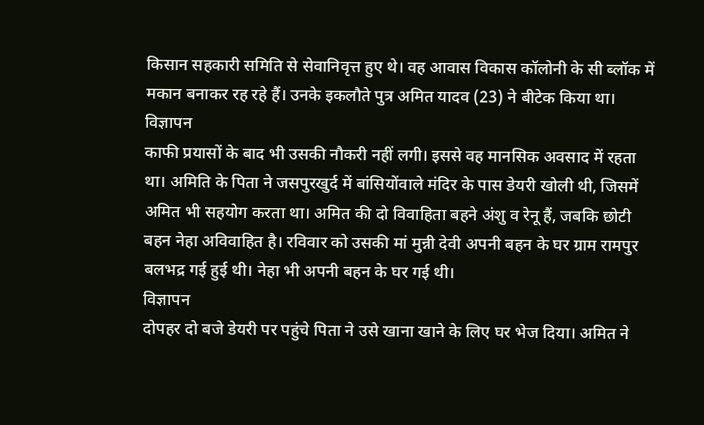किसान सहकारी समिति से सेवानिवृत्त हुए थे। वह आवास विकास कॉलोनी के सी ब्लॉक में मकान बनाकर रह रहे हैं। उनके इकलौते पुत्र अमित यादव (23) ने बीटेक किया था।
विज्ञापन
काफी प्रयासों के बाद भी उसकी नौकरी नहीं लगी। इससे वह मानसिक अवसाद में रहता था। अमिति के पिता ने जसपुरखुर्द में बांसियोंवाले मंदिर के पास डेयरी खोली थी, जिसमें अमित भी सहयोग करता था। अमित की दो विवाहिता बहने अंशु व रेनू हैं, जबकि छोटी बहन नेहा अविवाहित है। रविवार को उसकी मां मुन्नी देवी अपनी बहन के घर ग्राम रामपुर बलभद्र गई हुई थी। नेहा भी अपनी बहन के घर गई थी।
विज्ञापन
दोपहर दो बजे डेयरी पर पहुंचे पिता ने उसे खाना खाने के लिए घर भेज दिया। अमित ने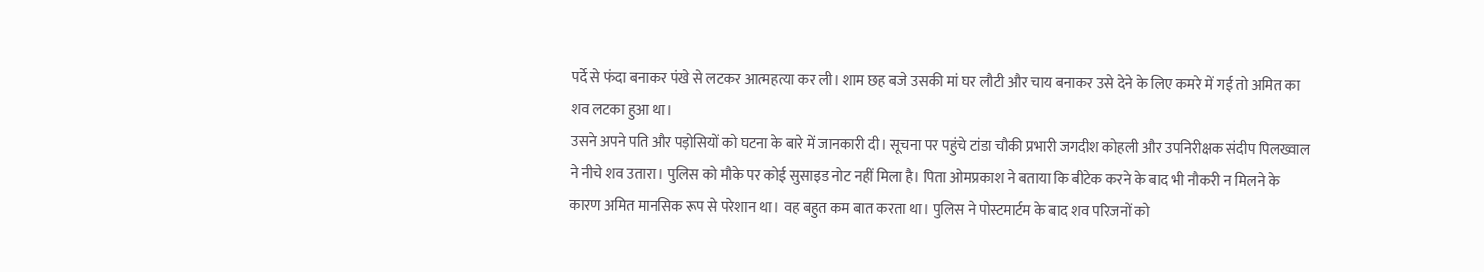पर्दे से फंदा बनाकर पंखे से लटकर आत्महत्या कर ली। शाम छह बजे उसकी मां घर लौटी और चाय बनाकर उसे देने के लिए कमरे में गई तो अमित का शव लटका हुआ था।
उसने अपने पति और पड़ोसियों को घटना के बारे में जानकारी दी। सूचना पर पहुंचे टांडा चौकी प्रभारी जगदीश कोहली और उपनिरीक्षक संदीप पिलख्वाल ने नीचे शव उतारा। पुलिस को मौके पर कोई सुसाइड नोट नहीं मिला है। पिता ओमप्रकाश ने बताया कि बीटेक करने के बाद भी नौकरी न मिलने के कारण अमित मानसिक रूप से परेशान था। वह बहुत कम बात करता था। पुलिस ने पोस्टमार्टम के बाद शव परिजनों को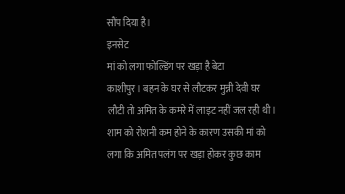सौंप दिया है।
इनसेट
मां को लगा फोल्डिंग पर खड़ा है बेटा
काशीपुर। बहन के घर से लौटकर मुन्नी देवी घर लौटी तो अमित के कमरे में लाइट नहीं जल रही थी। शाम को रोशनी कम होने के कारण उसकी मां को लगा कि अमित पलंग पर खड़ा होकर कुछ काम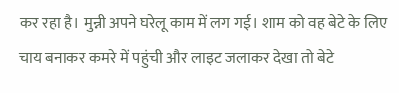कर रहा है। मुन्नी अपने घरेलू काम में लग गई। शाम को वह बेटे के लिए चाय बनाकर कमरे में पहुंची और लाइट जलाकर देखा तो बेटे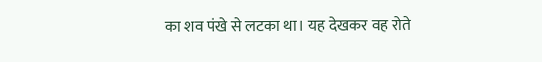का शव पंखे से लटका था। यह देखकर वह रोते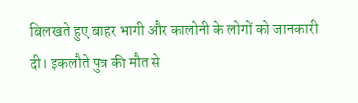बिलखते हुए बाहर भागी और कालोनी के लोगों को जानकारी दी। इकलौते पुत्र की मौत से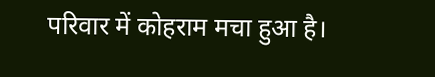परिवार में कोहराम मचा हुआ है।